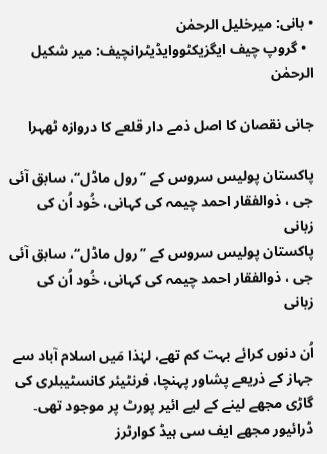• بانی: میرخلیل الرحمٰن
  • گروپ چیف ایگزیکٹووایڈیٹرانچیف: میر شکیل الرحمٰن

جانی نقصان کا اصل ذمے دار قلعے کا دروازہ ٹھہرا

پاکستان پولیس سروس کے ’’رول ماڈل‘‘، سابق آئی جی ، ذوالفقار احمد چیمہ کی کہانی، خُود اُن کی زبانی
پاکستان پولیس سروس کے ’’رول ماڈل‘‘، سابق آئی جی ، ذوالفقار احمد چیمہ کی کہانی، خُود اُن کی زبانی

اُن دنوں کرائے بہت کم تھے، لہٰذا مَیں اسلام آباد سے جہاز کے ذریعے پشاور پہنچا، فرنٹیئر کانسٹیبلری کی گاڑی مجھے لینے کے لیے ائیر پورٹ پر موجود تھی۔ ڈرائیور مجھے ایف سی ہیڈ کوارٹرز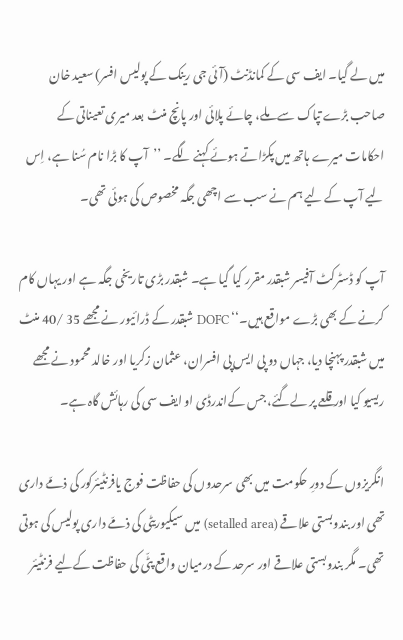میں لے گیا۔ ایف سی کے کمانڈنٹ (آئی جی رینک کے پولیس افسر) سعید خان صاحب بڑے تپاک سے ملے، چائے پلائی اور پانچ منٹ بعد میری تعیناتی کے احکامات میرے ہاتھ میں پکڑاتے ہوئے کہنے لگے۔ ’’آپ کا بڑا نام سُنا ہے، اِس لیے آپ کے لیے ہم نے سب سے اچھی جگہ مخصوص کی ہوئی تھی۔

آپ کو ڈسٹرکٹ آفیسر شبقدر مقرر کیا گیا ہے۔ شبقدر بڑی تاریخی جگہ ہے اور یہاں کام کرنے کے بھی بڑے مواقع ہیں۔‘‘ DOFC شبقدر کے ڈرائیور نے مجھے 35 /40 منٹ میں شبقدر پہنچا دیا، جہاں دو پی ایس پی افسران، عثمان زکریا اور خالد محمود نے مجھے ریسیو کیا اور قلعے پر لےگئے، جس کےاندرڈی او ایف سی کی رہائش گاہ ہے۔

انگریزوں کے دورِ حکومت میں بھی سرحدوں کی حفاظت فوج یافرنٹیئرکور کی ذمّے داری تھی اور بندوبستی علاقے (setalled area) میں سیکیوریٹی کی ذمّے داری پولیس کی ہوتی تھی۔ مگر بندوبستی علاقے اور سرحد کے درمیان واقع پٹّی کی حفاظت کےلیے فرنٹیئر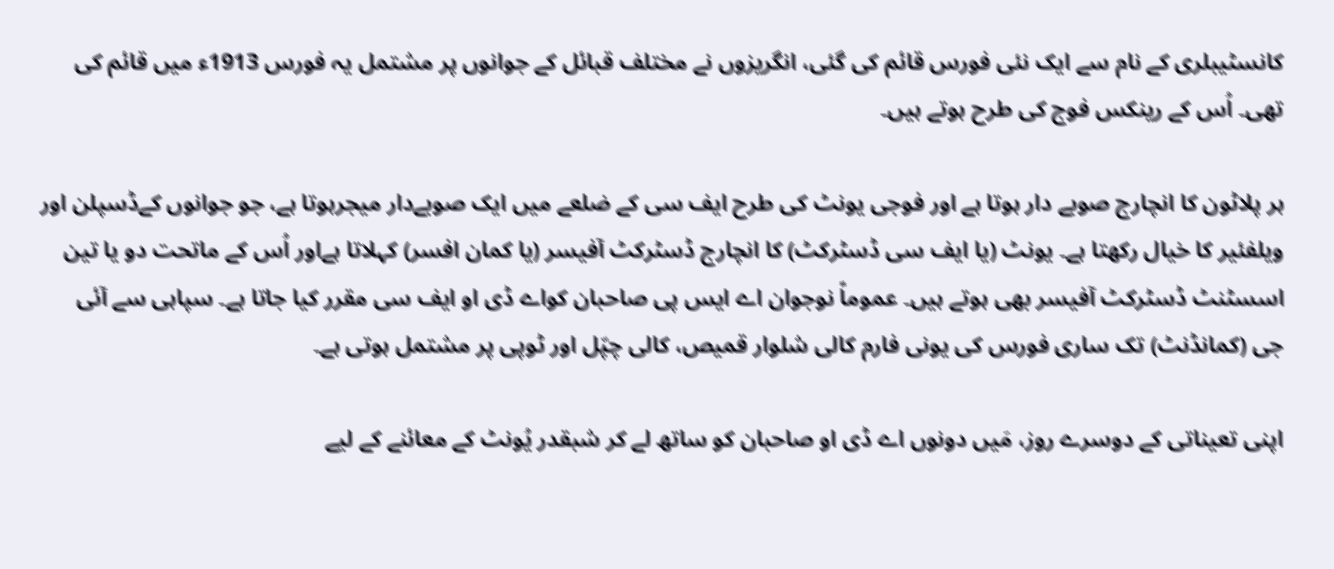کانسٹیبلری کے نام سے ایک نئی فورس قائم کی گئی، انگریزوں نے مختلف قبائل کے جوانوں پر مشتمل یہ فورس 1913ء میں قائم کی تھی۔ اُس کے رینکس فوج کی طرح ہوتے ہیں۔

ہر پلاٹون کا انچارج صوبے دار ہوتا ہے اور فوجی یونٹ کی طرح ایف سی کے ضلعے میں ایک صوبےدار میجرہوتا ہے، جو جوانوں کےڈسپلن اور ویلفئیر کا خیال رکھتا ہے۔ یونٹ (یا ایف سی ڈسٹرکٹ) کا انچارج ڈسٹرکٹ آفیسر (یا کمان افسر) کہلاتا ہےاور اُس کے ماتحت دو یا تین اسسٹنٹ ڈسٹرکٹ آفیسر بھی ہوتے ہیں۔ عموماً نوجوان اے ایس پی صاحبان کواے ڈی او ایف سی مقرر کیا جاتا ہے۔ سپاہی سے آئی جی (کمانڈنٹ) تک ساری فورس کی یونی فارم کالی شلوار قمیص، کالی چپّل اور ٹوپی پر مشتمل ہوتی ہے۔

اپنی تعیناتی کے دوسرے روز، مَیں دونوں اے ڈی او صاحبان کو ساتھ لے کر شبقدر یُونٹ کے معائنے کے لیے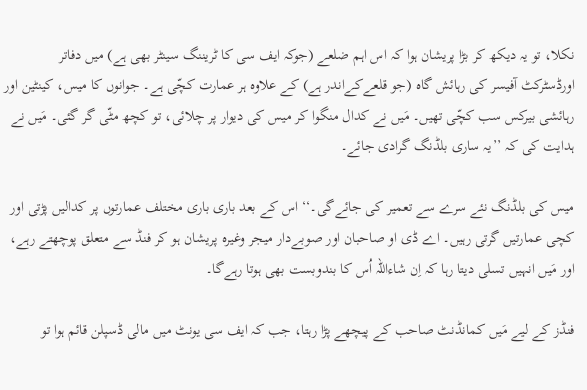نکلا، تو یہ دیکھ کر بڑا پریشان ہوا کہ اس اہم ضلعے (جوکہ ایف سی کا ٹریننگ سینٹر بھی ہے) میں دفاتر اورڈسٹرکٹ آفیسر کی رہائش گاہ (جو قلعےکےاندر ہے) کے علاوہ ہر عمارت کچّی ہے۔ جوانوں کا میس، کینٹین اور رہائشی بیرکس سب کچّی تھیں۔ مَیں نے کدال منگوا کر میس کی دیوار پر چلائی، تو کچھ مٹّی گر گئی۔ مَیں نے ہدایت کی کہ ’’یہ ساری بلڈنگ گرادی جائے۔

میس کی بلڈنگ نئے سرے سے تعمیر کی جائےگی۔‘‘ اس کے بعد باری باری مختلف عمارتوں پر کدالیں پڑتی اور کچی عمارتیں گرتی رہیں۔ اے ڈی او صاحبان اور صوبےدار میجر وغیرہ پریشان ہو کر فنڈ سے متعلق پوچھتے رہے، اور مَیں انہیں تسلی دیتا رہا کہ اِن شاءاللہ اُس کا بندوبست بھی ہوتا رہےگا۔

فنڈز کے لیے مَیں کمانڈنٹ صاحب کے پیچھے پڑا رہتا، جب کہ ایف سی یونٹ میں مالی ڈسپلن قائم ہوا تو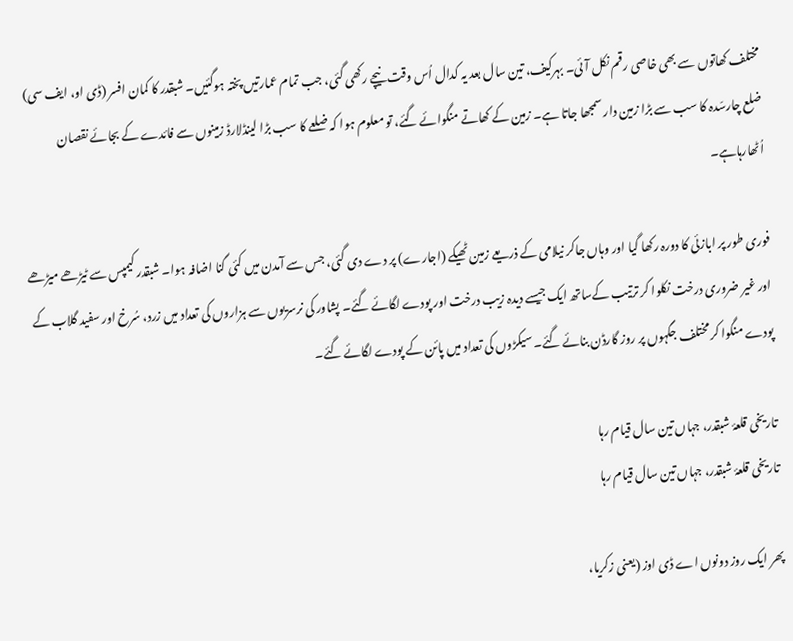مختلف کھاتوں سے بھی خاصی رقم نکل آئی۔ بہرکیف، تین سال بعد یہ کدال اُس وقت نیچے رکھی گئی، جب تمام عمارتیں پختہ ہوگئیں۔ شبقدر کا کمان افسر (ڈی او، ایف سی) ضلع چارسّدہ کا سب سے بڑا زمین دار سمجھا جاتا ہے۔ زمین کے کھاتے منگوائے گئے، تو معلوم ہوا کہ ضلعے کا سب بڑا لینڈلارڈ زمینوں سے فائدے کے بجائے نقصان اُٹھارہاہے۔

فوری طور پر ابازئی کا دورہ رکھا گیا اور وہاں جاکر نیلامی کے ذریعے زمین ٹھیکے (اجارے) پر دے دی گئی، جس سے آمدن میں کئی گنا اضافہ ہوا۔ شبقدر کیمپس سے ٹیڑھے میڑھے اور غیر ضروری درخت نکلوا کر ترتیب کےساتھ ایک جیسے دیدہ زیب درخت اور پودے لگائے گئے۔ پشاور کی نرسریوں سے ہزاروں کی تعداد میں زرد، سُرخ اور سفید گلاب کے پودے منگوا کر مختلف جگہوں پر روز گارڈن بنائے گئے۔ سیکڑوں کی تعداد میں پائن کے پودے لگائے گئے۔

تاریخی قلعۂ شبقدر، جہاں تین سال قیام رہا
تاریخی قلعۂ شبقدر، جہاں تین سال قیام رہا

پھر ایک روز دونوں اے ڈی اوز (یعنی زکریا،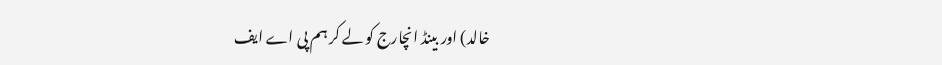خالد) اور بینڈ انچارج کو لے کر ہم پی اے ایف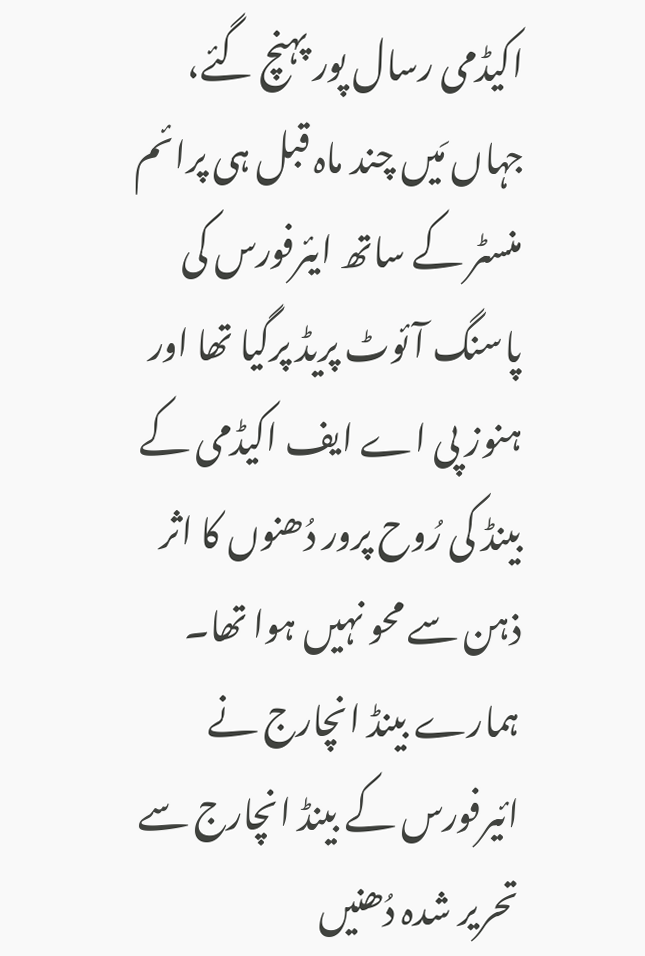اکیڈمی رسال پور پہنچ گئے، جہاں مَیں چند ماہ قبل ہی پرائم منسٹر کے ساتھ ایئرفورس کی پاسنگ آئوٹ پریڈ پرگیا تھا اور ہنوز پی اے ایف اکیڈمی کے بینڈ کی رُوح پرور دُھنوں کا اثر ذہن سے محو نہیں ہوا تھا۔ ہمارے بینڈ انچارج نے ائیرفورس کے بینڈ انچارج سے تحریر شدہ دُھنیں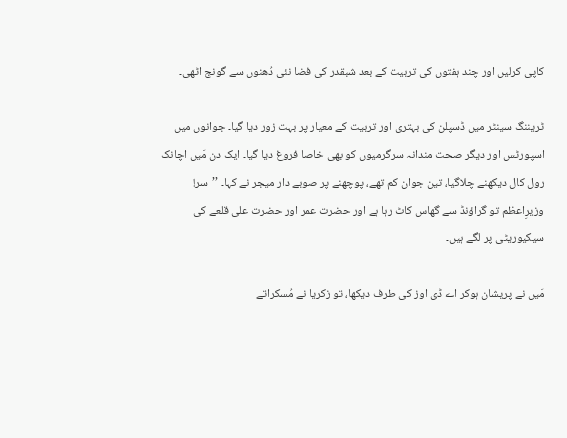کاپی کرلیں اور چند ہفتوں کی تربیت کے بعد شبقدر کی فضا نئی دُھنوں سے گونج اٹھی۔

ٹریننگ سینٹر میں ڈسپلن کی بہتری اور تربیت کے معیار پر بہت زور دیا گیا۔ جوانوں میں اسپورٹس اور دیگر صحت مندانہ سرگرمیوں کو بھی خاصا فروغ دیا گیا۔ ایک دن مَیں اچانک رول کال دیکھنے چلاگیا، تین جوان کم تھے، پوچھنے پر صوبے دار میجر نے کہا۔ ’’سر! وزیرِاعظم تو گراؤنڈ سے گھاس کاٹ رہا ہے اور حضرت عمر اور حضرت علی قلعے کی سیکیوریٹی پر لگے ہیں۔

مَیں نے پریشان ہوکر اے ڈی اوز کی طرف دیکھا، تو زکریا نے مُسکراتے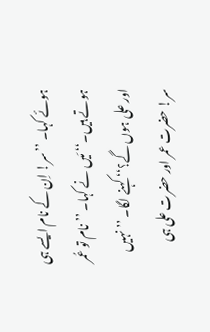ہوئے کہا۔ ’’سر! اِن کے نام ایسے ہی ہوتے ہیں۔‘‘ مَیں نے کہا۔ ’’نام تو عُمر اور علی ہوں گے؟‘‘ کہنے لگا۔ ’’نہیں سر! حضرت عمر اور حضرت علی ہی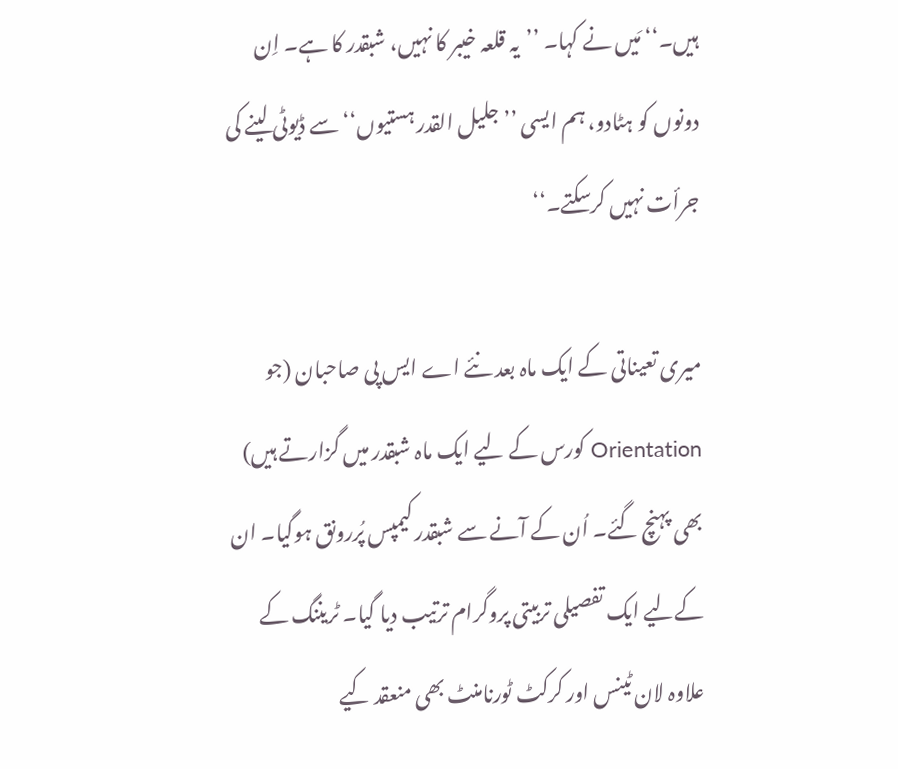ہیں۔‘‘ مَیں نے کہا۔ ’’یہ قلعہ خیبر کا نہیں، شبقدر کا ہے۔ اِن دونوں کو ہٹادو، ہم ایسی ’’جلیل القدر ہستیوں‘‘ سے ڈیوٹی لینے کی جرأت نہیں کرسکتے۔‘‘

میری تعیناتی کے ایک ماہ بعد نئے اے ایس پی صاحبان (جو Orientation کورس کے لیے ایک ماہ شبقدر میں گزارتے ہیں) بھی پہنچ گئے۔ اُن کے آنے سے شبقدر کیمپس پُررونق ہوگیا۔ ان کےلیے ایک تفصیلی تربیتی پروگرام ترتیب دیا گیا۔ ٹریننگ کے علاوہ لان ٹینس اور کرکٹ ٹورنامنٹ بھی منعقد کیے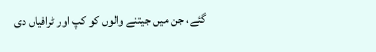گئے، جن میں جیتنے والوں کو کپ اور ٹرافیاں دی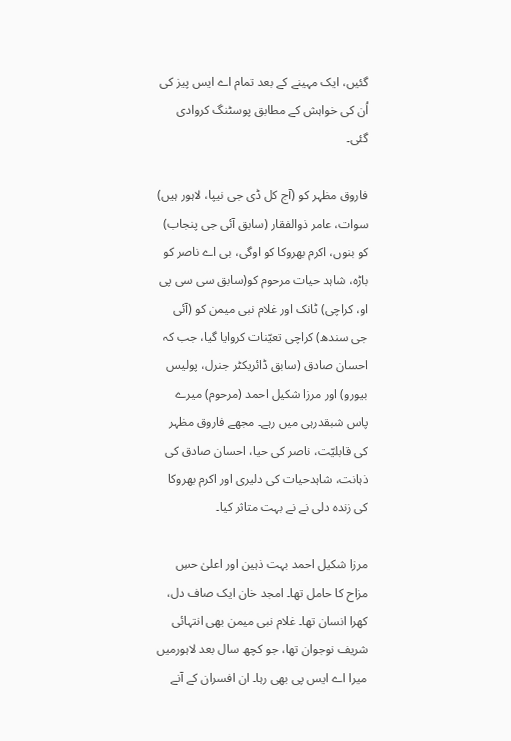گئیں، ایک مہینے کے بعد تمام اے ایس پیز کی اُن کی خواہش کے مطابق پوسٹنگ کروادی گئی۔

فاروق مظہر کو (آج کل ڈی جی نیپا، لاہور ہیں) سوات، عامر ذوالفقار (سابق آئی جی پنجاب) کو بنوں، اکرم بھروکا کو اوگی، بی اے ناصر کو باڑہ، شاہد حیات مرحوم کو(سابق سی سی پی او، کراچی) ٹانک اور غلام نبی میمن کو (آئی جی سندھ) کراچی تعیّنات کروایا گیا، جب کہ احسان صادق (سابق ڈائریکٹر جنرل، پولیس بیورو) اور مرزا شکیل احمد (مرحوم) میرے پاس شبقدرہی میں رہے۔ مجھے فاروق مظہر کی قابلیّت، ناصر کی حیا، احسان صادق کی ذہانت، شاہدحیات کی دلیری اور اکرم بھروکا کی زندہ دلی نے نے بہت متاثر کیا۔

مرزا شکیل احمد بہت ذہین اور اعلیٰ حسِ مزاح کا حامل تھا۔ امجد خان ایک صاف دل، کھرا انسان تھا۔ غلام نبی میمن بھی انتہائی شریف نوجوان تھا، جو کچھ سال بعد لاہورمیں میرا اے ایس پی بھی رہا۔ ان افسران کے آنے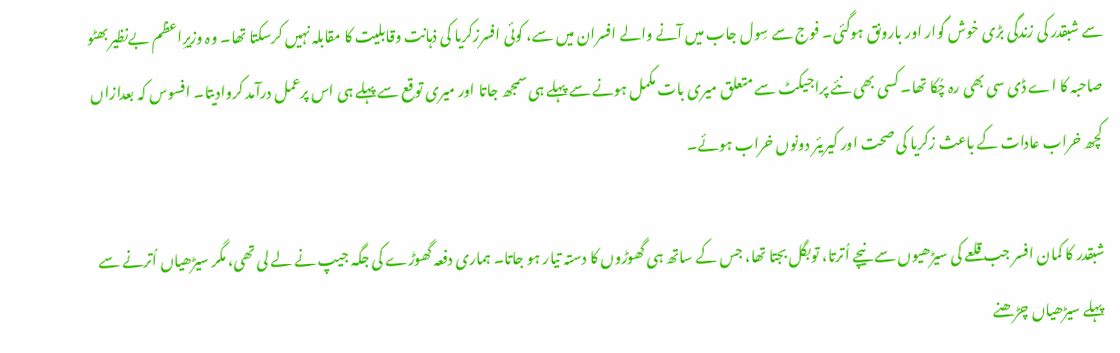سے شبقدر کی زندگی بڑی خوش گوار اور بارونق ہوگئی۔ فوج سے سِول جاب میں آنے والے افسران میں سے، کوئی افسرزکریا کی ذہانت وقابلیت کا مقابلہ نہیں کرسکتا تھا۔ وہ وزیرِاعظم بےنظیر بھٹو صاحبہ کا اے ڈی سی بھی رہ چُکا تھا۔ کسی بھی نئے پراجیکٹ سے متعلق میری بات مکمل ہونے سے پہلے ہی سمجھ جاتا اور میری توقع سے پہلے ہی اس پرعمل درآمد کروادیتا۔ افسوس کہ بعدازاں کچھ خراب عادات کے باعث زکریا کی صحت اور کیریئر دونوں خراب ہوئے۔

شبقدر کا کمان افسر جب قلعے کی سیڑھیوں سے نیچے اُترتا، توبگل بجتا تھا، جس کے ساتھ ہی گھوڑوں کا دستہ تیار ہو جاتا۔ ہماری دفعہ گھوڑے کی جگہ جیپ نے لے لی تھی، مگر سیڑھیاں اُترنے سے پہلے سیڑھیاں چڑھنے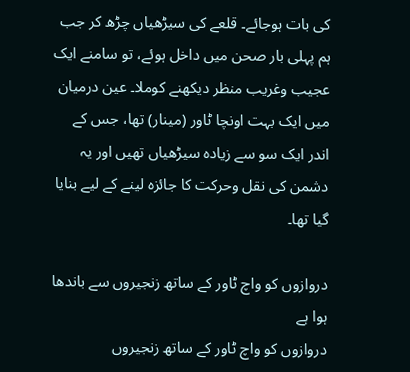کی بات ہوجائے۔ قلعے کی سیڑھیاں چڑھ کر جب ہم پہلی بار صحن میں داخل ہوئے، تو سامنے ایک عجیب وغریب منظر دیکھنے کوملا۔ عین درمیان میں ایک بہت اونچا ٹاور (مینار) تھا، جس کے اندر ایک سو سے زیادہ سیڑھیاں تھیں اور یہ دشمن کی نقل وحرکت کا جائزہ لینے کے لیے بنایا گیا تھا۔

دروازوں کو واچ ٹاور کے ساتھ زنجیروں سے باندھا ہوا ہے
دروازوں کو واچ ٹاور کے ساتھ زنجیروں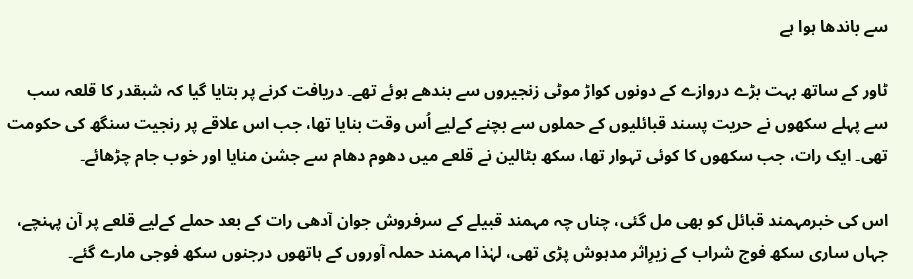سے باندھا ہوا ہے

ٹاور کے ساتھ بہت بڑے دروازے کے دونوں کواڑ موٹی زنجیروں سے بندھے ہوئے تھے۔ دریافت کرنے پر بتایا گیا کہ شبقدر کا قلعہ سب سے پہلے سکھوں نے حریت پسند قبائلیوں کے حملوں سے بچنے کےلیے اُس وقت بنایا تھا، جب اس علاقے پر رنجیت سنگھ کی حکومت تھی۔ ایک رات، جب سکھوں کا کوئی تہوار تھا، سکھ بٹالین نے قلعے میں دھوم دھام سے جشن منایا اور خوب جام چڑھائے۔

اس کی خبرمہمند قبائل کو بھی مل گئی، چناں چہ مہمند قبیلے کے سرفروش جوان آدھی رات کے بعد حملے کےلیے قلعے پر آن پہنچے، جہاں ساری سکھ فوج شراب کے زیرِاثر مدہوش پڑی تھی، لہٰذا مہمند حملہ آوروں کے ہاتھوں درجنوں سکھ فوجی مارے گئے۔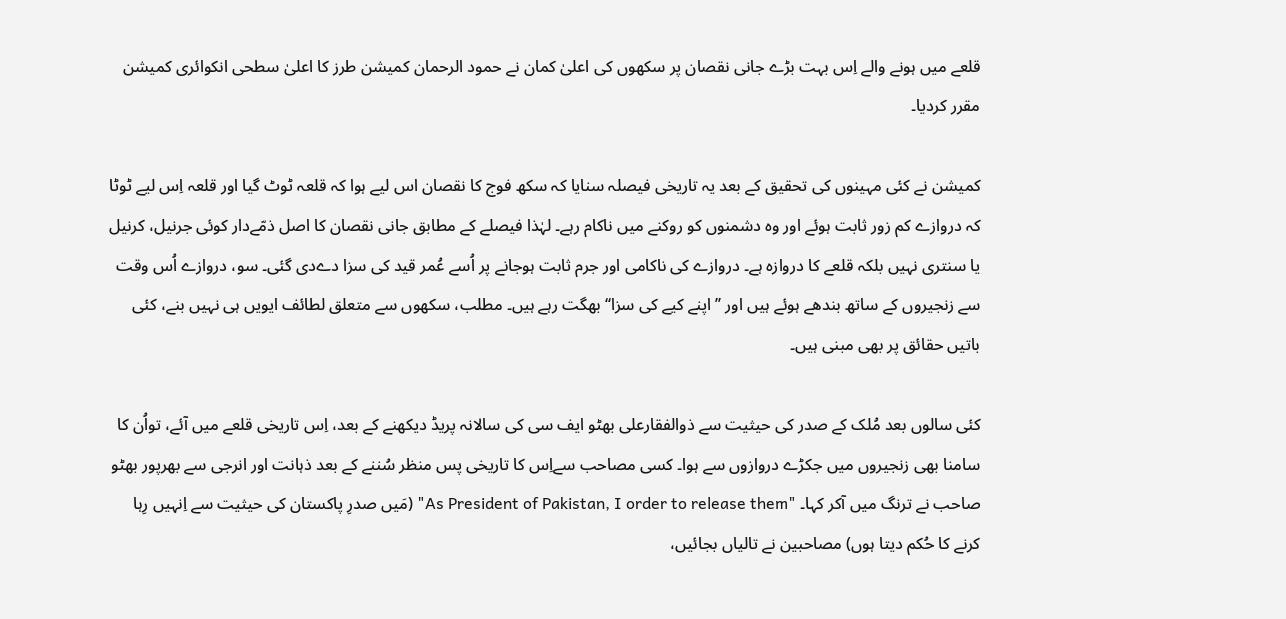قلعے میں ہونے والے اِس بہت بڑے جانی نقصان پر سکھوں کی اعلیٰ کمان نے حمود الرحمان کمیشن طرز کا اعلیٰ سطحی انکوائری کمیشن مقرر کردیا۔

کمیشن نے کئی مہینوں کی تحقیق کے بعد یہ تاریخی فیصلہ سنایا کہ سکھ فوج کا نقصان اس لیے ہوا کہ قلعہ ٹوٹ گیا اور قلعہ اِس لیے ٹوٹا کہ دروازے کم زور ثابت ہوئے اور وہ دشمنوں کو روکنے میں ناکام رہے۔ لہٰذا فیصلے کے مطابق جانی نقصان کا اصل ذمّےدار کوئی جرنیل، کرنیل یا سنتری نہیں بلکہ قلعے کا دروازہ ہے۔ دروازے کی ناکامی اور جرم ثابت ہوجانے پر اُسے عُمر قید کی سزا دےدی گئی۔ سو، دروازے اُس وقت سے زنجیروں کے ساتھ بندھے ہوئے ہیں اور ’’اپنے کیے کی سزا‘‘ بھگت رہے ہیں۔ مطلب، سکھوں سے متعلق لطائف ایویں ہی نہیں بنے، کئی باتیں حقائق پر بھی مبنی ہیں۔

کئی سالوں بعد مُلک کے صدر کی حیثیت سے ذوالفقارعلی بھٹو ایف سی کی سالانہ پریڈ دیکھنے کے بعد، اِس تاریخی قلعے میں آئے، تواُن کا سامنا بھی زنجیروں میں جکڑے دروازوں سے ہوا۔ کسی مصاحب سےاِس کا تاریخی پس منظر سُننے کے بعد ذہانت اور انرجی سے بھرپور بھٹو صاحب نے ترنگ میں آکر کہا۔ "As President of Pakistan, I order to release them" (مَیں صدرِ پاکستان کی حیثیت سے اِنہیں رِہا کرنے کا حُکم دیتا ہوں) مصاحبین نے تالیاں بجائیں،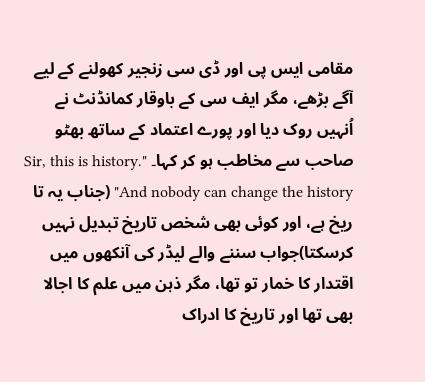مقامی ایس پی اور ڈی سی زنجیر کھولنے کے لیے آگے بڑھے، مگر ایف سی کے باوقار کمانڈنٹ نے اُنہیں روک دیا اور پورے اعتماد کے ساتھ بھٹو صاحب سے مخاطب ہو کر کہا۔ "Sir, this is history. And nobody can change the history" (جناب یہ تا ریخ ہے، اور کوئی بھی شخص تاریخ تبدیل نہیں کرسکتا)جواب سننے والے لیڈر کی آنکھوں میں اقتدار کا خمار تو تھا، مگر ذہن میں علم کا اجالا بھی تھا اور تاریخ کا ادراک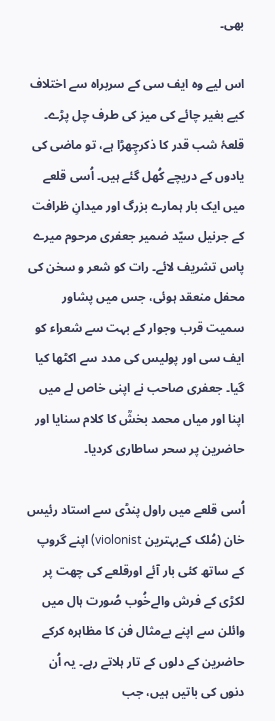بھی۔

اس لیے وہ ایف سی کے سربراہ سے اختلاف کیے بغیر چائے کی میز کی طرف چل پڑے۔ قلعۂ شب قدر کا ذکرچِھڑا ہے، تو ماضی کی یادوں کے دریچے کُھل گئے ہیں۔ اُسی قلعے میں ایک بار ہمارے بزرگ اور میدانِ ظرافت کے جرنیل سیّد ضمیر جعفری مرحوم میرے پاس تشریف لائے۔ رات کو شعر و سخن کی محفل منعقد ہوئی، جس میں پشاور سمیت قرب وجوار کے بہت سے شعراء کو ایف سی اور پولیس کی مدد سے اکٹھا کیا گیا۔ جعفری صاحب نے اپنی خاص لے میں اپنا اور میاں محمد بخشؒ کا کلام سنایا اور حاضرین پر سحر ساطاری کردیا۔

اُسی قلعے میں راول پنڈی سے استاد رئیس خان (مُلک کےبہترین violonist) اپنے گروپ کے ساتھ کئی بار آئے اورقلعے کی چھت پر لکڑی کے فرش والےخُوب صُورت ہال میں وائلن سے اپنے بےمثال فن کا مظاہرہ کرکے حاضرین کے دلوں کے تار ہلاتے رہے۔ یہ اُن دنوں کی باتیں ہیں، جب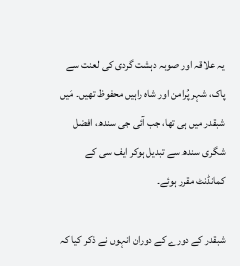یہ علاقہ اور صوبہ دہشت گردی کی لعنت سے پاک، شہر پُرامن اور شاہ راہیں محفوظ تھیں۔ مَیں شبقدر میں ہی تھا، جب آئی جی سندھ، افضل شگری سندھ سے تبدیل ہوکر ایف سی کے کمانڈنٹ مقرر ہوئے۔

شبقدر کے دورے کے دوران انہوں نے ذکر کیا کہ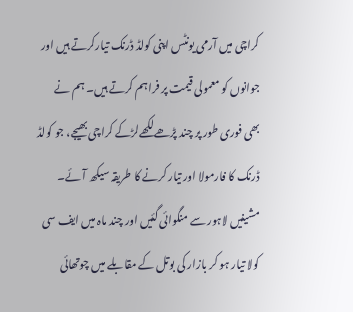کراچی میں آرمی یونٹس اپنی کولڈ ڈرنک تیارکرتے ہیں اور جوانوں کو معمولی قیمت پر فراہم کرتے ہیں۔ ہم نے بھی فوری طور پر چند پڑھےلکھےلڑکے کراچی بھیجے، جو کولڈ ڈرنک کا فارمولا اور تیار کرنے کا طریقہ سیکھ آئے۔ مشینیں لاہور سے منگوائی گئیں اور چند ماہ میں ایف سی کولا تیار ہو کر بازار کی بوتل کے مقابلے میں چوتھائی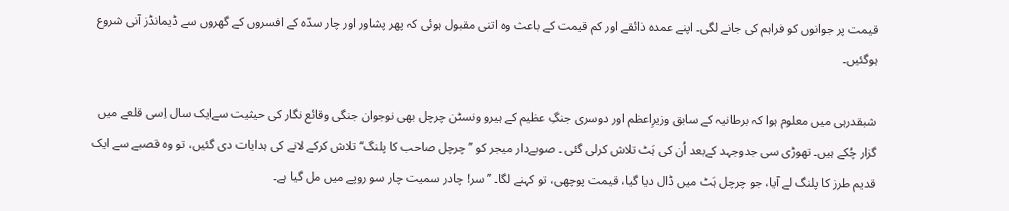قیمت پر جوانوں کو فراہم کی جانے لگی۔ اپنے عمدہ ذائقے اور کم قیمت کے باعث وہ اتنی مقبول ہوئی کہ پھر پشاور اور چار سدّہ کے افسروں کے گھروں سے ڈیمانڈز آنی شروع ہوگئیں۔

شبقدرہی میں معلوم ہوا کہ برطانیہ کے سابق وزیرِاعظم اور دوسری جنگِ عظیم کے ہیرو ونسٹن چرچل بھی نوجوان جنگی وقائع نگار کی حیثیت سےایک سال اِسی قلعے میں گزار چُکے ہیں۔ تھوڑی سی جدوجہد کےبعد اُن کی ہَٹ تلاش کرلی گئی ۔ صوبےدار میجر کو ’’چرچل صاحب کا پلنگ‘‘ تلاش کرکے لانے کی ہدایات دی گئیں، تو وہ قصبے سے ایک قدیم طرز کا پلنگ لے آیا، جو چرچل ہَٹ میں ڈال دیا گیا، قیمت پوچھی، تو کہنے لگا۔ ’’سر! چادر سمیت چار سو روپے میں مل گیا ہے۔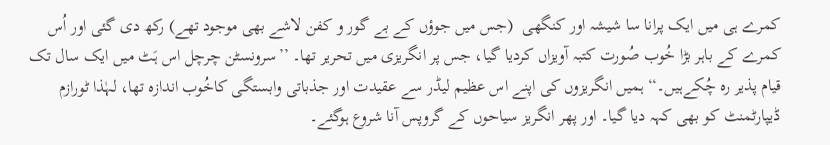کمرے ہی میں ایک پرانا سا شیشہ اور کنگھی  (جس میں جوؤں کے بے گور و کفن لاشے بھی موجود تھے) رکھ دی گئی اور اُس کمرے کے باہر بڑا خُوب صُورت کتبہ آویزاں کردیا گیا، جس پر انگریزی میں تحریر تھا۔ ’’سرونسٹن چرچل اس ہَٹ میں ایک سال تک قیام پذیر رہ چُکےہیں۔‘‘ ہمیں انگریزوں کی اپنے اس عظیم لیڈر سے عقیدت اور جذباتی وابستگی کاخُوب اندازہ تھا، لہٰذا ٹورازم ڈیپارٹمنٹ کو بھی کہہ دیا گیا۔ اور پھر انگریز سیاحوں کے گروپس آنا شروع ہوگئے۔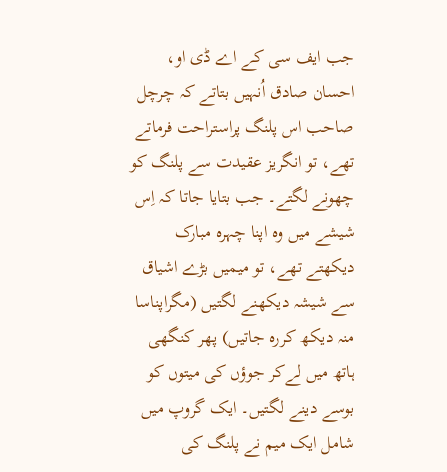جب ایف سی کے اے ڈی او، احسان صادق اُنہیں بتاتے کہ چرچل صاحب اس پلنگ پراستراحت فرماتے تھے، تو انگریز عقیدت سے پلنگ کو چھونے لگتے۔ جب بتایا جاتا کہ اِس شیشے میں وہ اپنا چہرہ مبارک دیکھتے تھے، تو میمیں بڑے اشیاق سے شیشہ دیکھنے لگتیں (مگراپناسا منہ دیکھ کررہ جاتیں) پھر کنگھی ہاتھ میں لےکر جوؤں کی میتوں کو بوسے دینے لگتیں۔ ایک گروپ میں شامل ایک میم نے پلنگ کی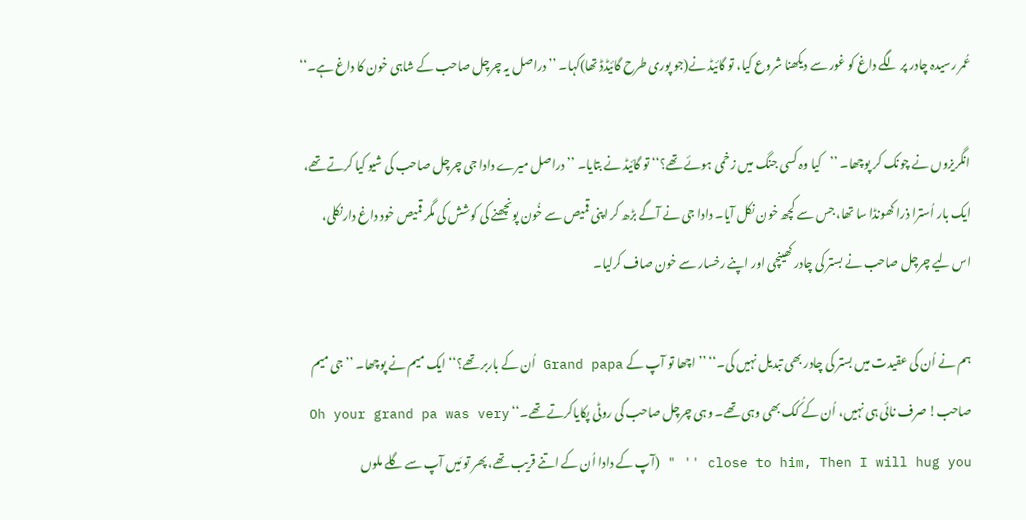عُمر رسیدہ چادر پر لگے داغ کو غور سے دیکھنا شروع کیا، تو گائیڈ نے(جو پوری طرح گائیڈڈ تھا)کہا۔ ’’دراصل یہ چرچل صاحب کے شاہی خون کا داغ ہے۔‘‘

انگریزوں نے چونک کر پوچھا۔ ’’کیا وہ کسی جنگ میں زخمی ہوئے تھے؟‘‘ تو گائیڈ نے بتایا۔ ’’دراصل میرے دادا جی چرچل صاحب کی شیو کیا کرتے تھے، ایک بار اُسترا ذرا کھونڈا سا تھا، جس سے کچھ خون نکل آیا۔ دادا جی نے آگے بڑھ کر اپنی قمیص سے خُون پونچھنے کی کوشش کی مگر قمیص خود داغ دارنکلی، اس لیے چرچل صاحب نے بستر کی چادر کھینچی اور اپنے رخسار سے خون صاف کرلیا۔

ہم نے اُن کی عقیدت میں بستر کی چادر بھی تبدیل نہیں کی۔‘‘ ’’اچھا تو آپ کے Grand papa اُن کے باربر تھے؟‘‘ ایک میم نے پوچھا۔ ’’جی میم صاحب! صرف نائی ہی نہیں، اُن کے کُک بھی وہی تھے۔ وہی چرچل صاحب کی روٹی پکایاکرتے تھے۔‘‘ Oh your grand pa was very close to him, Then I will hug you '' " (آپ کے دادا اُن کے اتنے قریب تھے، پھر تو مَیں آپ سے گلے ملوں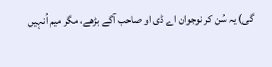گی) یہ سُن کر نوجوان اے ڈی او صاحب آگے بڑھے، مگر میم اُنہیں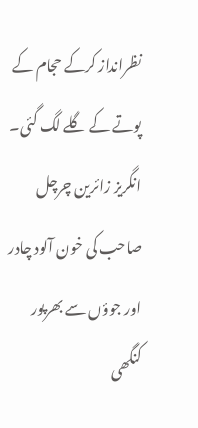نظرانداز کرکے حجام کے پوتے کے گلے لگ گئی۔ انگریز زائرین چرچل صاحب کی خون آلود چادر اور جوؤں سے بھرپور کنگھی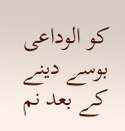کو الوداعی بوسے دینے کے بعد نم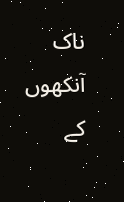ناک آنکھوں کے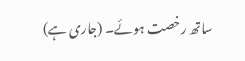ساتھ رخصت ہوئے۔ (جاری ہے)